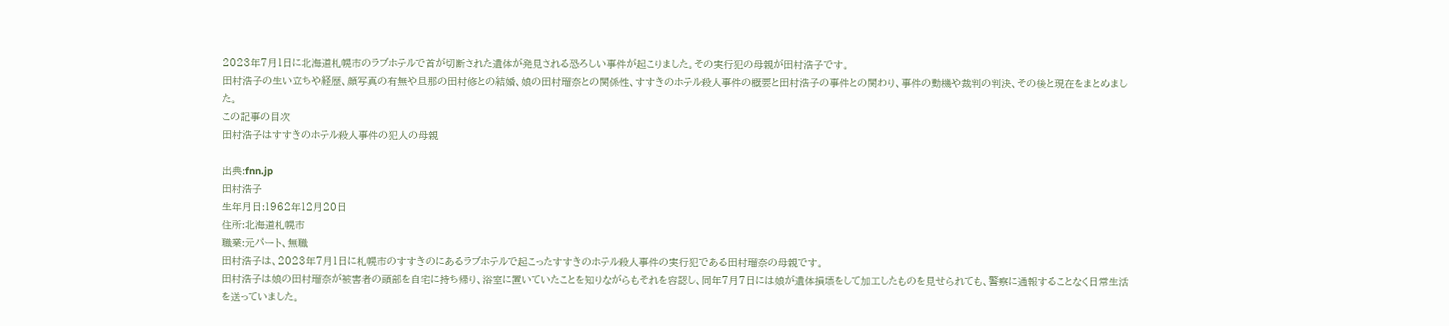2023年7月1日に北海道札幌市のラブホテルで首が切断された遺体が発見される恐ろしい事件が起こりました。その実行犯の母親が田村浩子です。
田村浩子の生い立ちや経歴、顔写真の有無や旦那の田村修との結婚、娘の田村瑠奈との関係性、すすきのホテル殺人事件の概要と田村浩子の事件との関わり、事件の動機や裁判の判決、その後と現在をまとめました。
この記事の目次
田村浩子はすすきのホテル殺人事件の犯人の母親

出典:fnn.jp
田村浩子
生年月日:1962年12月20日
住所:北海道札幌市
職業:元パート、無職
田村浩子は、2023年7月1日に札幌市のすすきのにあるラブホテルで起こったすすきのホテル殺人事件の実行犯である田村瑠奈の母親です。
田村浩子は娘の田村瑠奈が被害者の頭部を自宅に持ち帰り、浴室に置いていたことを知りながらもそれを容認し、同年7月7日には娘が遺体損壊をして加工したものを見せられても、警察に通報することなく日常生活を送っていました。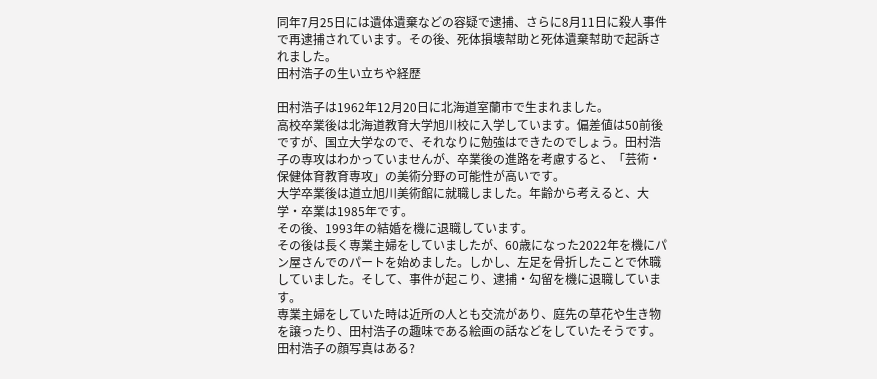同年7月25日には遺体遺棄などの容疑で逮捕、さらに8月11日に殺人事件で再逮捕されています。その後、死体損壊幇助と死体遺棄幇助で起訴されました。
田村浩子の生い立ちや経歴

田村浩子は1962年12月20日に北海道室蘭市で生まれました。
高校卒業後は北海道教育大学旭川校に入学しています。偏差値は50前後ですが、国立大学なので、それなりに勉強はできたのでしょう。田村浩子の専攻はわかっていませんが、卒業後の進路を考慮すると、「芸術・保健体育教育専攻」の美術分野の可能性が高いです。
大学卒業後は道立旭川美術館に就職しました。年齢から考えると、大学・卒業は1985年です。
その後、1993年の結婚を機に退職しています。
その後は長く専業主婦をしていましたが、60歳になった2022年を機にパン屋さんでのパートを始めました。しかし、左足を骨折したことで休職していました。そして、事件が起こり、逮捕・勾留を機に退職しています。
専業主婦をしていた時は近所の人とも交流があり、庭先の草花や生き物を譲ったり、田村浩子の趣味である絵画の話などをしていたそうです。
田村浩子の顔写真はある?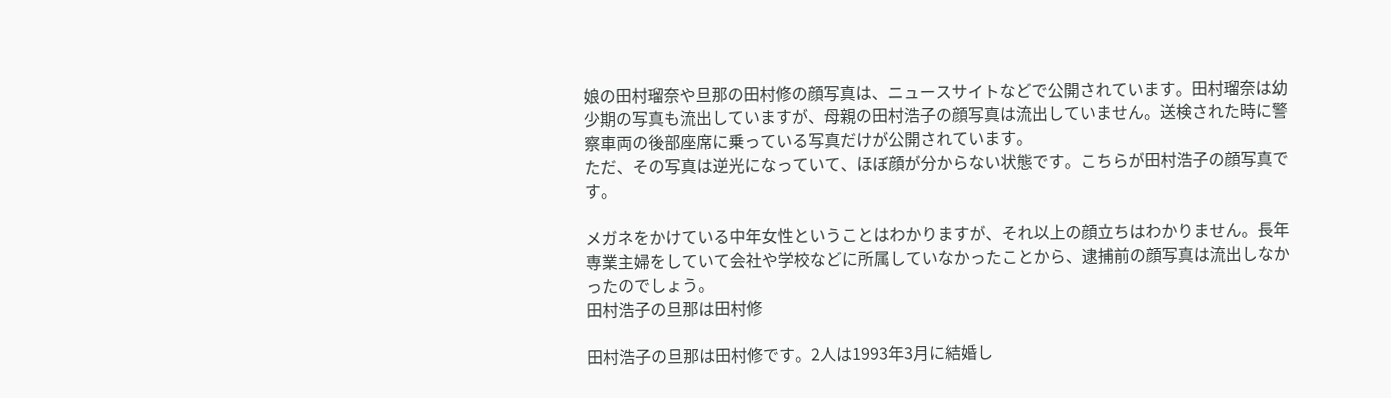娘の田村瑠奈や旦那の田村修の顔写真は、ニュースサイトなどで公開されています。田村瑠奈は幼少期の写真も流出していますが、母親の田村浩子の顔写真は流出していません。送検された時に警察車両の後部座席に乗っている写真だけが公開されています。
ただ、その写真は逆光になっていて、ほぼ顔が分からない状態です。こちらが田村浩子の顔写真です。

メガネをかけている中年女性ということはわかりますが、それ以上の顔立ちはわかりません。長年専業主婦をしていて会社や学校などに所属していなかったことから、逮捕前の顔写真は流出しなかったのでしょう。
田村浩子の旦那は田村修

田村浩子の旦那は田村修です。2人は1993年3月に結婚し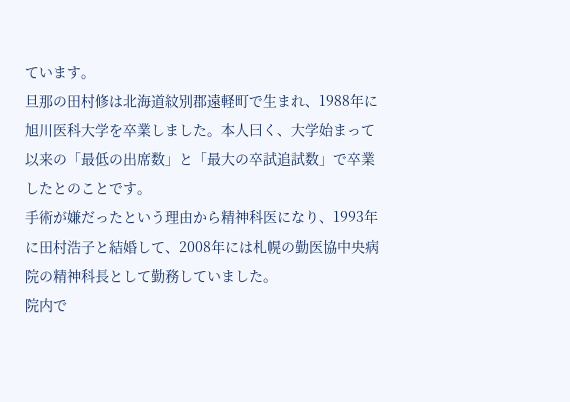ています。
旦那の田村修は北海道紋別郡遠軽町で生まれ、1988年に旭川医科大学を卒業しました。本人曰く、大学始まって以来の「最低の出席数」と「最大の卒試追試数」で卒業したとのことです。
手術が嫌だったという理由から精神科医になり、1993年に田村浩子と結婚して、2008年には札幌の勤医協中央病院の精神科長として勤務していました。
院内で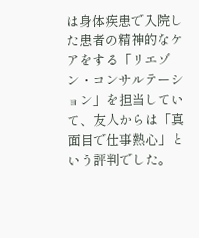は身体疾患で入院した患者の精神的なケアをする「リエゾン・コンサルテーション」を担当していて、友人からは「真面目で仕事熱心」という評判でした。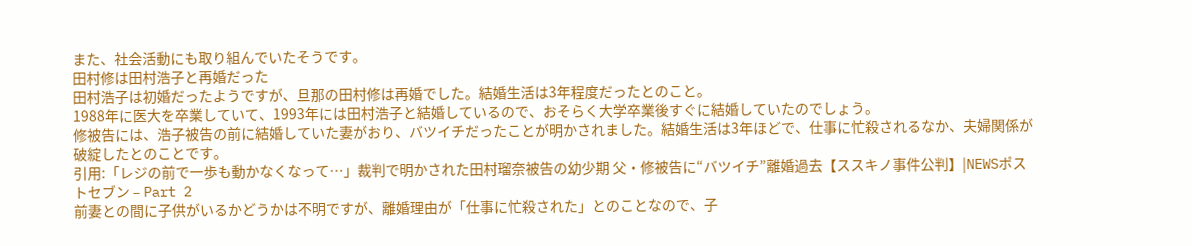また、社会活動にも取り組んでいたそうです。
田村修は田村浩子と再婚だった
田村浩子は初婚だったようですが、旦那の田村修は再婚でした。結婚生活は3年程度だったとのこと。
1988年に医大を卒業していて、1993年には田村浩子と結婚しているので、おそらく大学卒業後すぐに結婚していたのでしょう。
修被告には、浩子被告の前に結婚していた妻がおり、バツイチだったことが明かされました。結婚生活は3年ほどで、仕事に忙殺されるなか、夫婦関係が破綻したとのことです。
引用:「レジの前で一歩も動かなくなって…」裁判で明かされた田村瑠奈被告の幼少期 父・修被告に“バツイチ”離婚過去【ススキノ事件公判】|NEWSポストセブン – Part 2
前妻との間に子供がいるかどうかは不明ですが、離婚理由が「仕事に忙殺された」とのことなので、子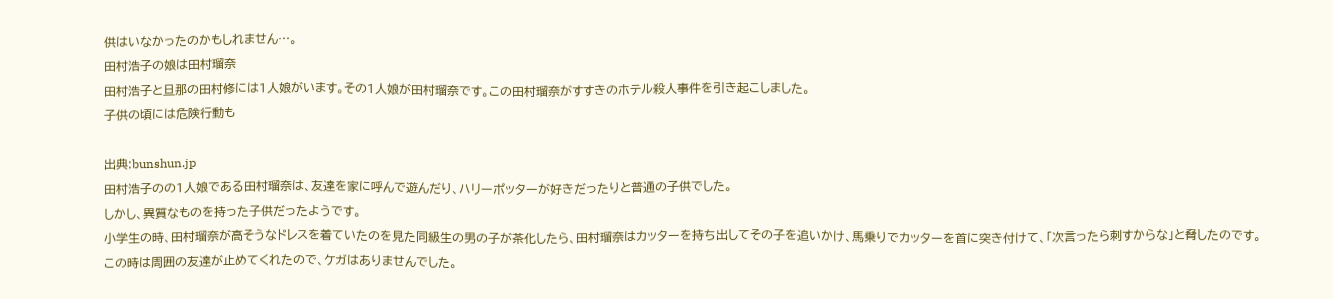供はいなかったのかもしれません…。
田村浩子の娘は田村瑠奈
田村浩子と旦那の田村修には1人娘がいます。その1人娘が田村瑠奈です。この田村瑠奈がすすきのホテル殺人事件を引き起こしました。
子供の頃には危険行動も

出典:bunshun.jp
田村浩子のの1人娘である田村瑠奈は、友達を家に呼んで遊んだり、ハリーポッターが好きだったりと普通の子供でした。
しかし、異質なものを持った子供だったようです。
小学生の時、田村瑠奈が高そうなドレスを着ていたのを見た同級生の男の子が茶化したら、田村瑠奈はカッターを持ち出してその子を追いかけ、馬乗りでカッターを首に突き付けて、「次言ったら刺すからな」と脅したのです。
この時は周囲の友達が止めてくれたので、ケガはありませんでした。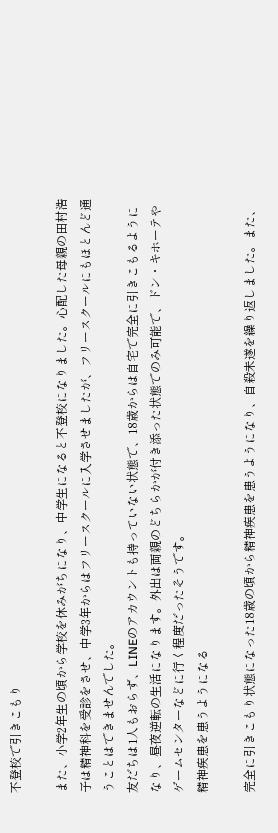不登校で引きこもり

また、小学2年生の頃から学校を休みがちになり、中学生になると不登校になりました。心配した母親の田村浩子は精神科を受診をさせ、中学3年からはフリースクールに入学させましたが、フリースクールにもほとんど通うことはできませんでした。
友だちは1人もおらず、LINEのアカウントも持っていない状態で、18歳からは自宅で完全に引きこもるようになり、昼夜逆転の生活になります。外出は両親のどちらかが付き添った状態でのみ可能で、ドン・キホーテやゲームセンターなどに行く程度だったそうです。
精神疾患を患うようになる

完全に引きこもり状態になった18歳の頃から精神疾患を患うようになり、自殺未遂を繰り返しました。また、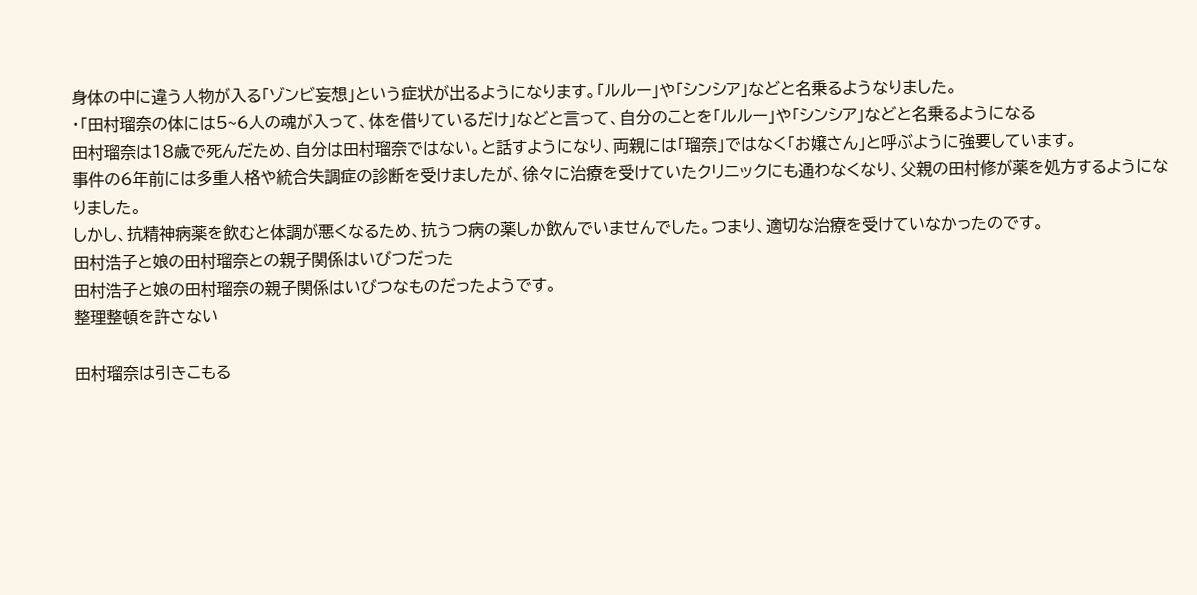身体の中に違う人物が入る「ゾンビ妄想」という症状が出るようになります。「ルルー」や「シンシア」などと名乗るようなりました。
・「田村瑠奈の体には5~6人の魂が入って、体を借りているだけ」などと言って、自分のことを「ルルー」や「シンシア」などと名乗るようになる
田村瑠奈は18歳で死んだため、自分は田村瑠奈ではない。と話すようになり、両親には「瑠奈」ではなく「お嬢さん」と呼ぶように強要しています。
事件の6年前には多重人格や統合失調症の診断を受けましたが、徐々に治療を受けていたクリニックにも通わなくなり、父親の田村修が薬を処方するようになりました。
しかし、抗精神病薬を飲むと体調が悪くなるため、抗うつ病の薬しか飲んでいませんでした。つまり、適切な治療を受けていなかったのです。
田村浩子と娘の田村瑠奈との親子関係はいびつだった
田村浩子と娘の田村瑠奈の親子関係はいびつなものだったようです。
整理整頓を許さない

田村瑠奈は引きこもる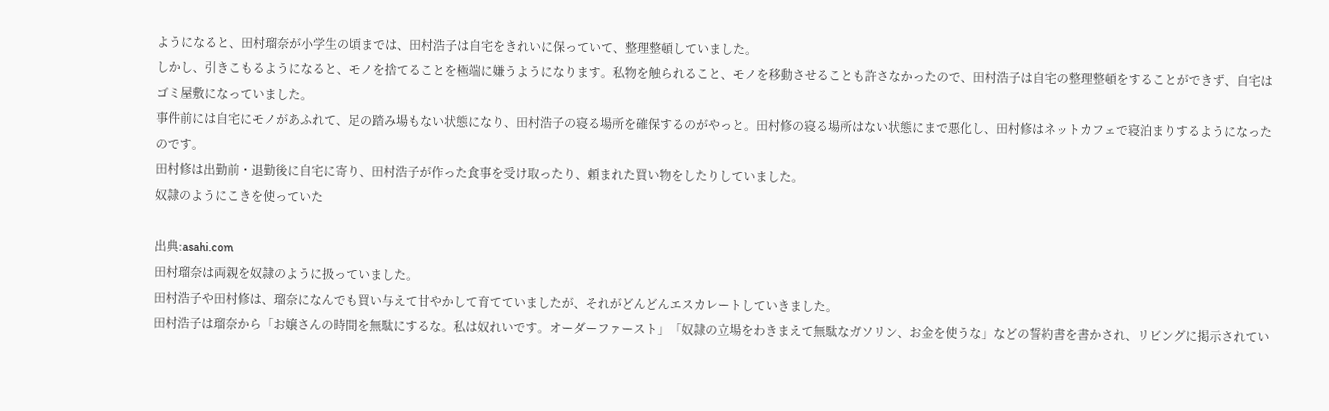ようになると、田村瑠奈が小学生の頃までは、田村浩子は自宅をきれいに保っていて、整理整頓していました。
しかし、引きこもるようになると、モノを捨てることを極端に嫌うようになります。私物を触られること、モノを移動させることも許さなかったので、田村浩子は自宅の整理整頓をすることができず、自宅はゴミ屋敷になっていました。
事件前には自宅にモノがあふれて、足の踏み場もない状態になり、田村浩子の寝る場所を確保するのがやっと。田村修の寝る場所はない状態にまで悪化し、田村修はネットカフェで寝泊まりするようになったのです。
田村修は出勤前・退勤後に自宅に寄り、田村浩子が作った食事を受け取ったり、頼まれた買い物をしたりしていました。
奴隷のようにこきを使っていた

出典:asahi.com
田村瑠奈は両親を奴隷のように扱っていました。
田村浩子や田村修は、瑠奈になんでも買い与えて甘やかして育てていましたが、それがどんどんエスカレートしていきました。
田村浩子は瑠奈から「お嬢さんの時間を無駄にするな。私は奴れいです。オーダーファースト」「奴隷の立場をわきまえて無駄なガソリン、お金を使うな」などの誓約書を書かされ、リビングに掲示されてい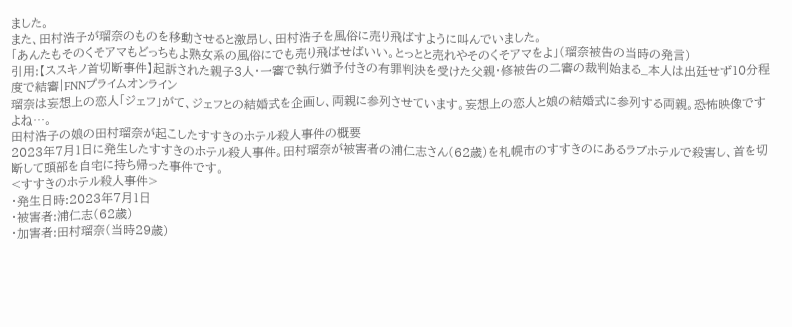ました。
また、田村浩子が瑠奈のものを移動させると激昂し、田村浩子を風俗に売り飛ばすように叫んでいました。
「あんたもそのくそアマもどっちもよ熟女系の風俗にでも売り飛ばせばいい。とっとと売れやそのくそアマをよ」(瑠奈被告の当時の発言)
引用:【ススキノ首切断事件】起訴された親子3人・一審で執行猶予付きの有罪判決を受けた父親・修被告の二審の裁判始まる_本人は出廷せず10分程度で結審|FNNプライムオンライン
瑠奈は妄想上の恋人「ジェフ」がて、ジェフとの結婚式を企画し、両親に参列させています。妄想上の恋人と娘の結婚式に参列する両親。恐怖映像ですよね…。
田村浩子の娘の田村瑠奈が起こしたすすきのホテル殺人事件の概要
2023年7月1日に発生したすすきのホテル殺人事件。田村瑠奈が被害者の浦仁志さん(62歳)を札幌市のすすきのにあるラブホテルで殺害し、首を切断して頭部を自宅に持ち帰った事件です。
<すすきのホテル殺人事件>
・発生日時:2023年7月1日
・被害者:浦仁志(62歳)
・加害者:田村瑠奈(当時29歳)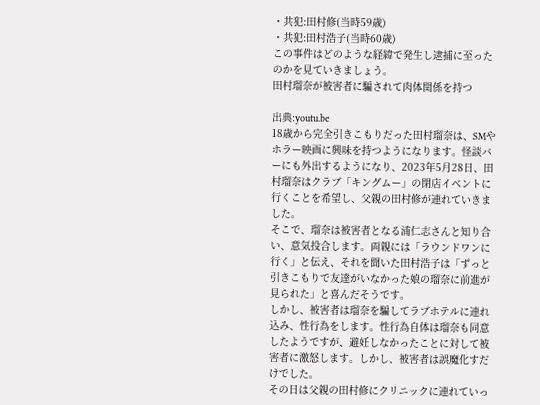・共犯:田村修(当時59歳)
・共犯:田村浩子(当時60歳)
この事件はどのような経緯で発生し逮捕に至ったのかを見ていきましょう。
田村瑠奈が被害者に騙されて肉体関係を持つ

出典:youtu.be
18歳から完全引きこもりだった田村瑠奈は、SMやホラー映画に興味を持つようになります。怪談バーにも外出するようになり、2023年5月28日、田村瑠奈はクラブ「キングムー」の閉店イベントに行くことを希望し、父親の田村修が連れていきました。
そこで、瑠奈は被害者となる浦仁志さんと知り合い、意気投合します。両親には「ラウンドワンに行く」と伝え、それを聞いた田村浩子は「ずっと引きこもりで友達がいなかった娘の瑠奈に前進が見られた」と喜んだそうです。
しかし、被害者は瑠奈を騙してラブホテルに連れ込み、性行為をします。性行為自体は瑠奈も同意したようですが、避妊しなかったことに対して被害者に激怒します。しかし、被害者は誤魔化すだけでした。
その日は父親の田村修にクリニックに連れていっ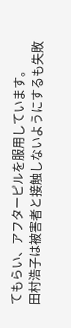てもらい、アフターピルを服用しています。
田村浩子は被害者と接触しないようにするも失敗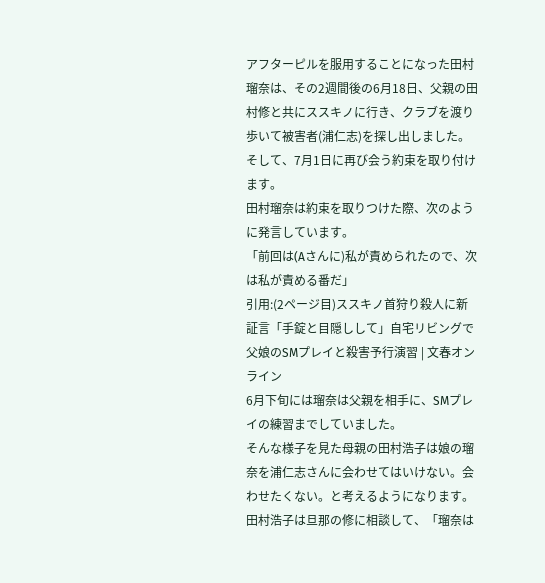アフターピルを服用することになった田村瑠奈は、その2週間後の6月18日、父親の田村修と共にススキノに行き、クラブを渡り歩いて被害者(浦仁志)を探し出しました。そして、7月1日に再び会う約束を取り付けます。
田村瑠奈は約束を取りつけた際、次のように発言しています。
「前回は(Aさんに)私が責められたので、次は私が責める番だ」
引用:(2ページ目)ススキノ首狩り殺人に新証言「手錠と目隠しして」自宅リビングで父娘のSMプレイと殺害予行演習 | 文春オンライン
6月下旬には瑠奈は父親を相手に、SMプレイの練習までしていました。
そんな様子を見た母親の田村浩子は娘の瑠奈を浦仁志さんに会わせてはいけない。会わせたくない。と考えるようになります。田村浩子は旦那の修に相談して、「瑠奈は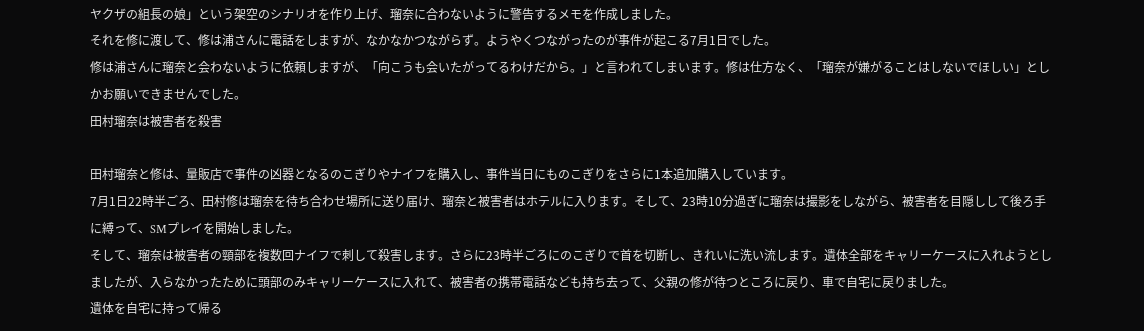ヤクザの組長の娘」という架空のシナリオを作り上げ、瑠奈に合わないように警告するメモを作成しました。
それを修に渡して、修は浦さんに電話をしますが、なかなかつながらず。ようやくつながったのが事件が起こる7月1日でした。
修は浦さんに瑠奈と会わないように依頼しますが、「向こうも会いたがってるわけだから。」と言われてしまいます。修は仕方なく、「瑠奈が嫌がることはしないでほしい」としかお願いできませんでした。
田村瑠奈は被害者を殺害

田村瑠奈と修は、量販店で事件の凶器となるのこぎりやナイフを購入し、事件当日にものこぎりをさらに1本追加購入しています。
7月1日22時半ごろ、田村修は瑠奈を待ち合わせ場所に送り届け、瑠奈と被害者はホテルに入ります。そして、23時10分過ぎに瑠奈は撮影をしながら、被害者を目隠しして後ろ手に縛って、SMプレイを開始しました。
そして、瑠奈は被害者の頸部を複数回ナイフで刺して殺害します。さらに23時半ごろにのこぎりで首を切断し、きれいに洗い流します。遺体全部をキャリーケースに入れようとしましたが、入らなかったために頭部のみキャリーケースに入れて、被害者の携帯電話なども持ち去って、父親の修が待つところに戻り、車で自宅に戻りました。
遺体を自宅に持って帰る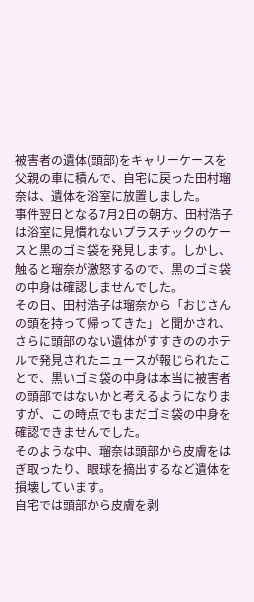被害者の遺体(頭部)をキャリーケースを父親の車に積んで、自宅に戻った田村瑠奈は、遺体を浴室に放置しました。
事件翌日となる7月2日の朝方、田村浩子は浴室に見慣れないプラスチックのケースと黒のゴミ袋を発見します。しかし、触ると瑠奈が激怒するので、黒のゴミ袋の中身は確認しませんでした。
その日、田村浩子は瑠奈から「おじさんの頭を持って帰ってきた」と聞かされ、さらに頭部のない遺体がすすきののホテルで発見されたニュースが報じられたことで、黒いゴミ袋の中身は本当に被害者の頭部ではないかと考えるようになりますが、この時点でもまだゴミ袋の中身を確認できませんでした。
そのような中、瑠奈は頭部から皮膚をはぎ取ったり、眼球を摘出するなど遺体を損壊しています。
自宅では頭部から皮膚を剥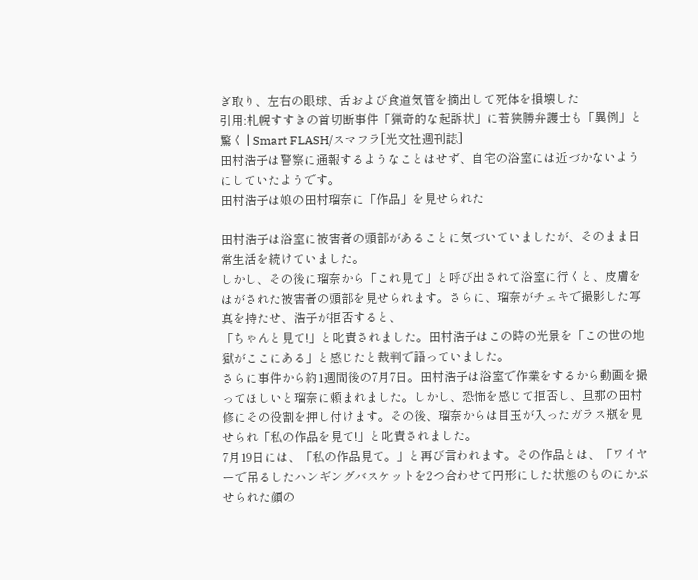ぎ取り、左右の眼球、舌および食道気管を摘出して死体を損壊した
引用:札幌すすきの首切断事件「猟奇的な起訴状」に若狭勝弁護士も「異例」と驚く | Smart FLASH/スマフラ[光文社週刊誌]
田村浩子は警察に通報するようなことはせず、自宅の浴室には近づかないようにしていたようです。
田村浩子は娘の田村瑠奈に「作品」を見せられた

田村浩子は浴室に被害者の頭部があることに気づいていましたが、そのまま日常生活を続けていました。
しかし、その後に瑠奈から「これ見て」と呼び出されて浴室に行くと、皮膚をはがされた被害者の頭部を見せられます。さらに、瑠奈がチェキで撮影した写真を持たせ、浩子が拒否すると、
「ちゃんと見て!」と叱責されました。田村浩子はこの時の光景を「この世の地獄がここにある」と感じたと裁判で語っていました。
さらに事件から約1週間後の7月7日。田村浩子は浴室で作業をするから動画を撮ってほしいと瑠奈に頼まれました。しかし、恐怖を感じて拒否し、旦那の田村修にその役割を押し付けます。その後、瑠奈からは目玉が入ったガラス瓶を見せられ「私の作品を見て!」と叱責されました。
7月19日には、「私の作品見て。」と再び言われます。その作品とは、「ワイヤーで吊るしたハンギングバスケットを2つ合わせて円形にした状態のものにかぶせられた顔の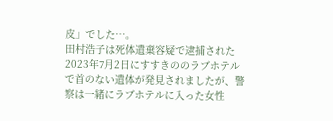皮」でした…。
田村浩子は死体遺棄容疑で逮捕された
2023年7月2日にすすきののラブホテルで首のない遺体が発見されましたが、警察は一緒にラブホテルに入った女性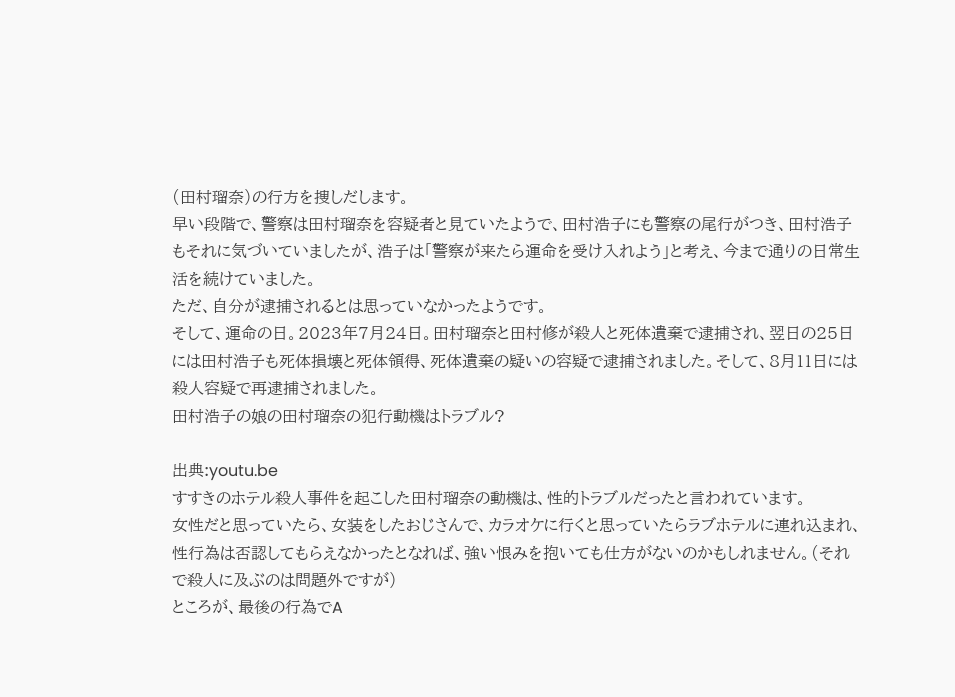(田村瑠奈)の行方を捜しだします。
早い段階で、警察は田村瑠奈を容疑者と見ていたようで、田村浩子にも警察の尾行がつき、田村浩子もそれに気づいていましたが、浩子は「警察が来たら運命を受け入れよう」と考え、今まで通りの日常生活を続けていました。
ただ、自分が逮捕されるとは思っていなかったようです。
そして、運命の日。2023年7月24日。田村瑠奈と田村修が殺人と死体遺棄で逮捕され、翌日の25日には田村浩子も死体損壊と死体領得、死体遺棄の疑いの容疑で逮捕されました。そして、8月11日には殺人容疑で再逮捕されました。
田村浩子の娘の田村瑠奈の犯行動機はトラブル?

出典:youtu.be
すすきのホテル殺人事件を起こした田村瑠奈の動機は、性的トラブルだったと言われています。
女性だと思っていたら、女装をしたおじさんで、カラオケに行くと思っていたらラブホテルに連れ込まれ、性行為は否認してもらえなかったとなれば、強い恨みを抱いても仕方がないのかもしれません。(それで殺人に及ぶのは問題外ですが)
ところが、最後の行為でA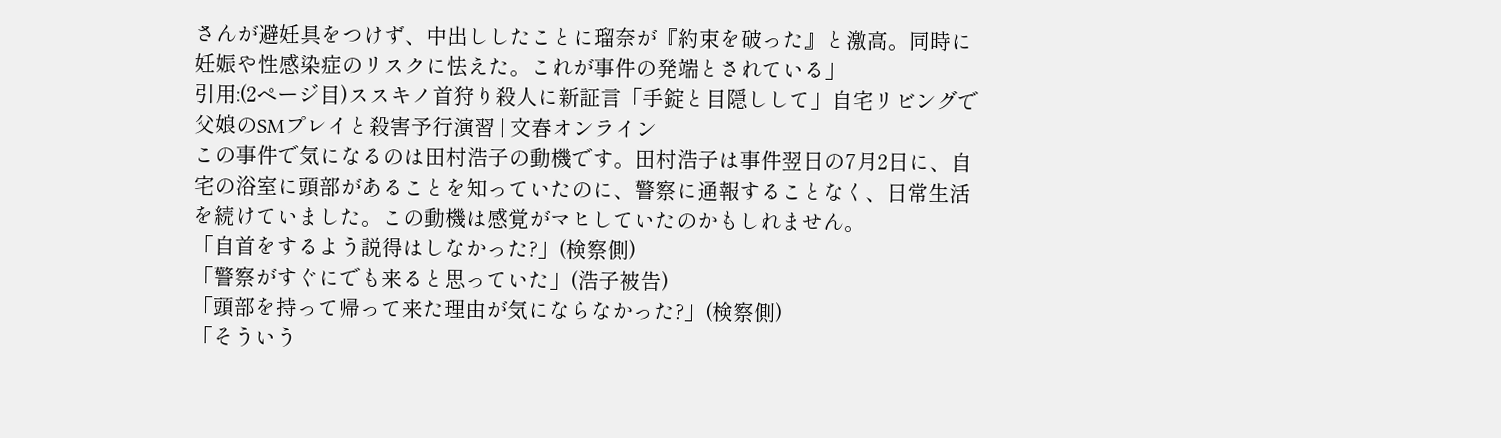さんが避妊具をつけず、中出ししたことに瑠奈が『約束を破った』と激高。同時に妊娠や性感染症のリスクに怯えた。これが事件の発端とされている」
引用:(2ページ目)ススキノ首狩り殺人に新証言「手錠と目隠しして」自宅リビングで父娘のSMプレイと殺害予行演習 | 文春オンライン
この事件で気になるのは田村浩子の動機です。田村浩子は事件翌日の7月2日に、自宅の浴室に頭部があることを知っていたのに、警察に通報することなく、日常生活を続けていました。この動機は感覚がマヒしていたのかもしれません。
「自首をするよう説得はしなかった?」(検察側)
「警察がすぐにでも来ると思っていた」(浩子被告)
「頭部を持って帰って来た理由が気にならなかった?」(検察側)
「そういう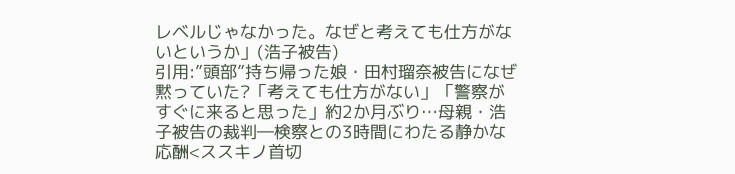レベルじゃなかった。なぜと考えても仕方がないというか」(浩子被告)
引用:”頭部”持ち帰った娘・田村瑠奈被告になぜ黙っていた?「考えても仕方がない」「警察がすぐに来ると思った」約2か月ぶり…母親・浩子被告の裁判―検察との3時間にわたる静かな応酬<ススキノ首切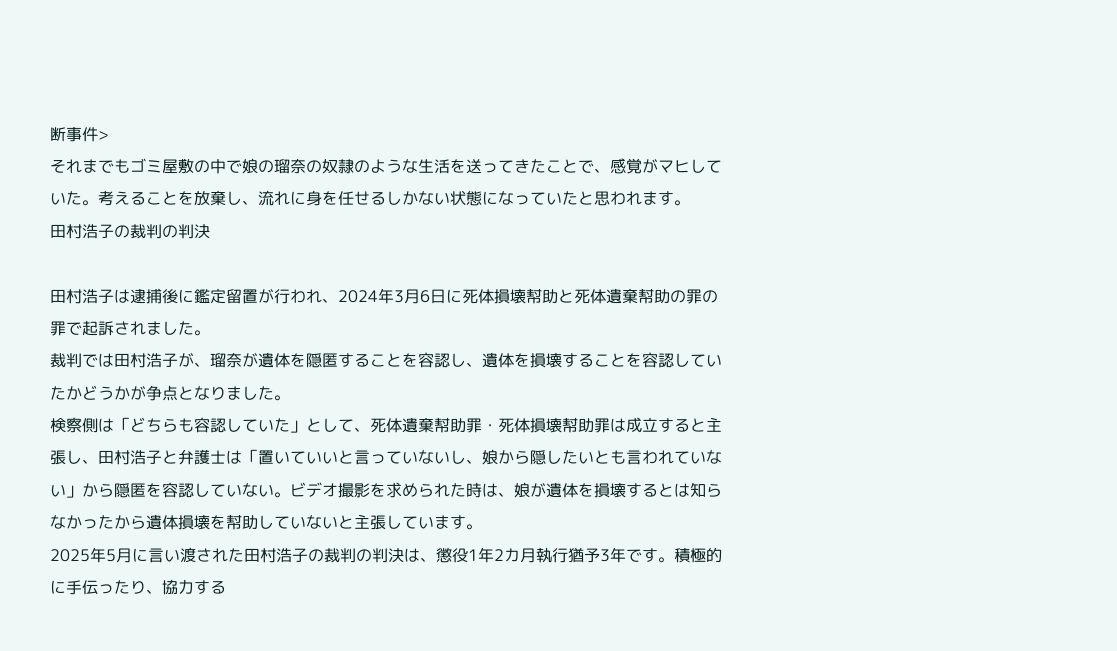断事件>
それまでもゴミ屋敷の中で娘の瑠奈の奴隷のような生活を送ってきたことで、感覚がマヒしていた。考えることを放棄し、流れに身を任せるしかない状態になっていたと思われます。
田村浩子の裁判の判決

田村浩子は逮捕後に鑑定留置が行われ、2024年3月6日に死体損壊幇助と死体遺棄幇助の罪の罪で起訴されました。
裁判では田村浩子が、瑠奈が遺体を隠匿することを容認し、遺体を損壊することを容認していたかどうかが争点となりました。
検察側は「どちらも容認していた」として、死体遺棄幇助罪・死体損壊幇助罪は成立すると主張し、田村浩子と弁護士は「置いていいと言っていないし、娘から隠したいとも言われていない」から隠匿を容認していない。ビデオ撮影を求められた時は、娘が遺体を損壊するとは知らなかったから遺体損壊を幇助していないと主張しています。
2025年5月に言い渡された田村浩子の裁判の判決は、懲役1年2カ月執行猶予3年です。積極的に手伝ったり、協力する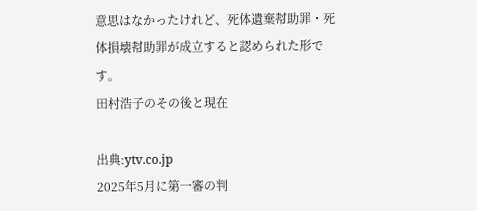意思はなかったけれど、死体遺棄幇助罪・死体損壊幇助罪が成立すると認められた形です。
田村浩子のその後と現在

出典:ytv.co.jp
2025年5月に第一審の判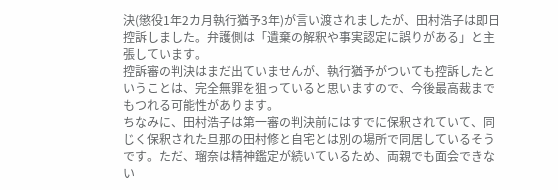決(懲役1年2カ月執行猶予3年)が言い渡されましたが、田村浩子は即日控訴しました。弁護側は「遺棄の解釈や事実認定に誤りがある」と主張しています。
控訴審の判決はまだ出ていませんが、執行猶予がついても控訴したということは、完全無罪を狙っていると思いますので、今後最高裁までもつれる可能性があります。
ちなみに、田村浩子は第一審の判決前にはすでに保釈されていて、同じく保釈された旦那の田村修と自宅とは別の場所で同居しているそうです。ただ、瑠奈は精神鑑定が続いているため、両親でも面会できない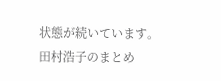状態が続いています。
田村浩子のまとめ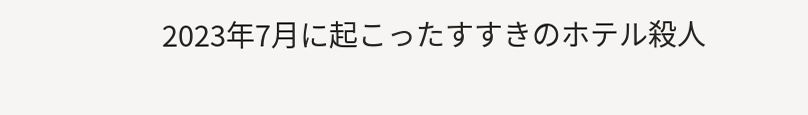2023年7月に起こったすすきのホテル殺人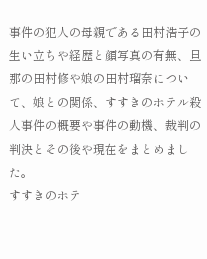事件の犯人の母親である田村浩子の生い立ちや経歴と顔写真の有無、旦那の田村修や娘の田村瑠奈について、娘との関係、すすきのホテル殺人事件の概要や事件の動機、裁判の判決とその後や現在をまとめました。
すすきのホテ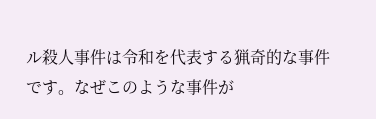ル殺人事件は令和を代表する猟奇的な事件です。なぜこのような事件が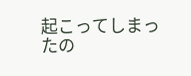起こってしまったの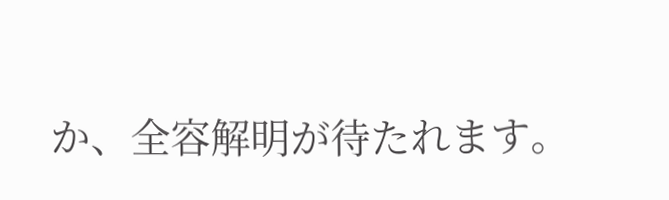か、全容解明が待たれます。